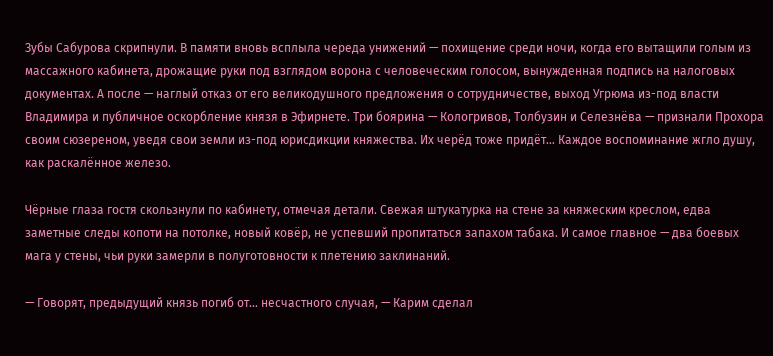Зубы Сабурова скрипнули. В памяти вновь всплыла череда унижений — похищение среди ночи, когда его вытащили голым из массажного кабинета, дрожащие руки под взглядом ворона с человеческим голосом, вынужденная подпись на налоговых документах. А после — наглый отказ от его великодушного предложения о сотрудничестве, выход Угрюма из-под власти Владимира и публичное оскорбление князя в Эфирнете. Три боярина — Кологривов, Толбузин и Селезнёва — признали Прохора своим сюзереном, уведя свои земли из-под юрисдикции княжества. Их черёд тоже придёт… Каждое воспоминание жгло душу, как раскалённое железо.

Чёрные глаза гостя скользнули по кабинету, отмечая детали. Свежая штукатурка на стене за княжеским креслом, едва заметные следы копоти на потолке, новый ковёр, не успевший пропитаться запахом табака. И самое главное — два боевых мага у стены, чьи руки замерли в полуготовности к плетению заклинаний.

— Говорят, предыдущий князь погиб от… несчастного случая, — Карим сделал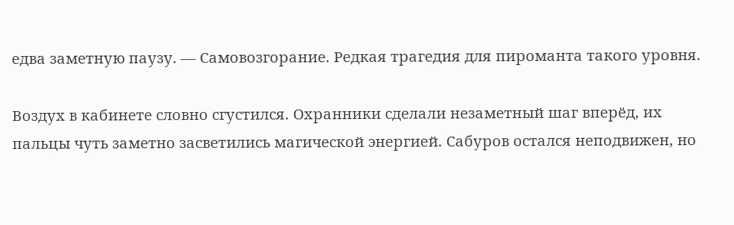едва заметную паузу. — Самовозгорание. Редкая трагедия для пироманта такого уровня.

Воздух в кабинете словно сгустился. Охранники сделали незаметный шаг вперёд, их пальцы чуть заметно засветились магической энергией. Сабуров остался неподвижен, но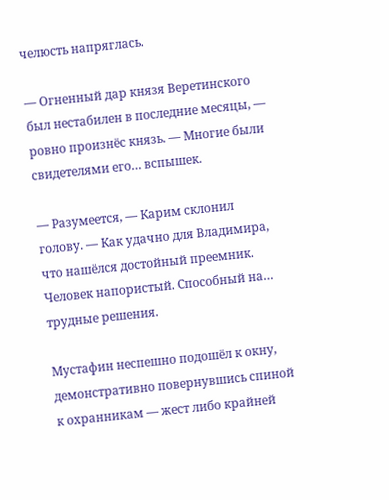челюсть напряглась.

— Огненный дар князя Веретинского был нестабилен в последние месяцы, — ровно произнёс князь. — Многие были свидетелями его… вспышек.

— Разумеется, — Карим склонил голову. — Как удачно для Владимира, что нашёлся достойный преемник. Человек напористый. Способный на… трудные решения.

Мустафин неспешно подошёл к окну, демонстративно повернувшись спиной к охранникам — жест либо крайней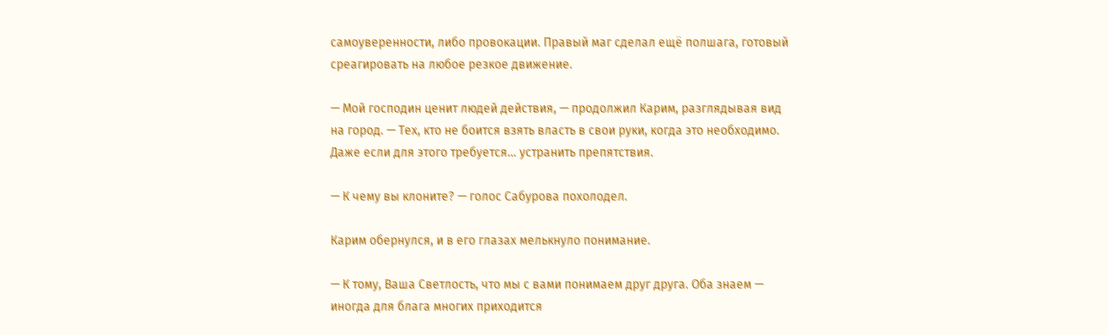самоуверенности, либо провокации. Правый маг сделал ещё полшага, готовый среагировать на любое резкое движение.

— Мой господин ценит людей действия, — продолжил Карим, разглядывая вид на город. — Тех, кто не боится взять власть в свои руки, когда это необходимо. Даже если для этого требуется… устранить препятствия.

— К чему вы клоните? — голос Сабурова похолодел.

Карим обернулся, и в его глазах мелькнуло понимание.

— К тому, Ваша Светлость, что мы с вами понимаем друг друга. Оба знаем — иногда для блага многих приходится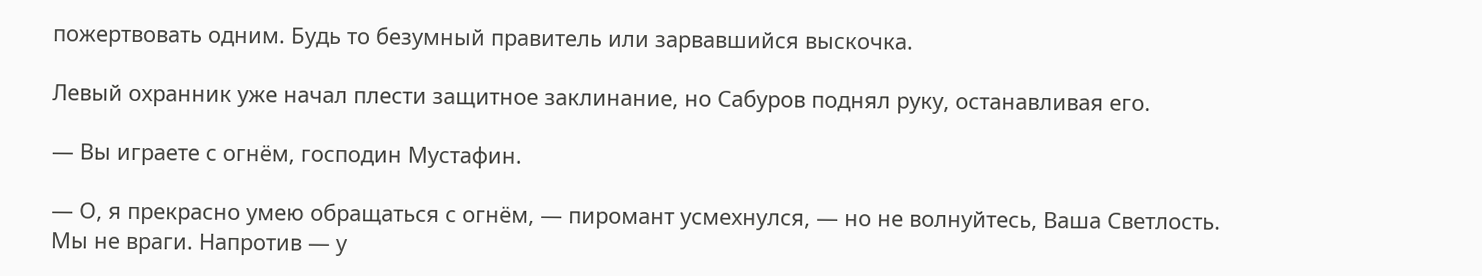пожертвовать одним. Будь то безумный правитель или зарвавшийся выскочка.

Левый охранник уже начал плести защитное заклинание, но Сабуров поднял руку, останавливая его.

— Вы играете с огнём, господин Мустафин.

— О, я прекрасно умею обращаться с огнём, — пиромант усмехнулся, — но не волнуйтесь, Ваша Светлость. Мы не враги. Напротив — у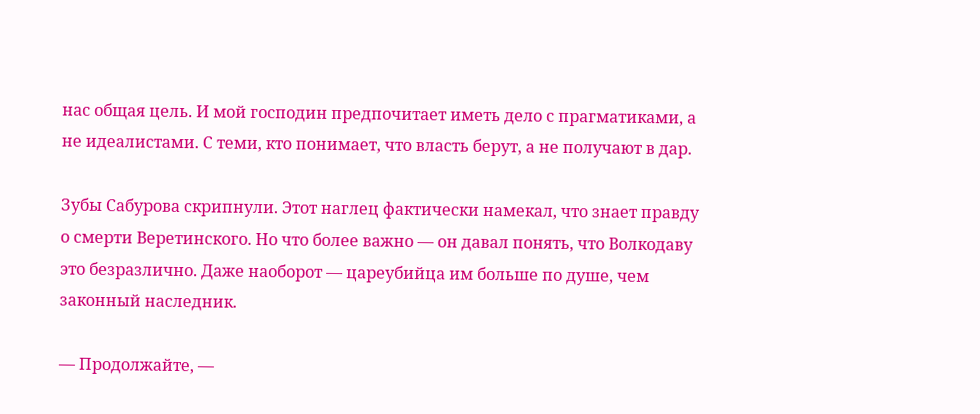нас общая цель. И мой господин предпочитает иметь дело с прагматиками, а не идеалистами. С теми, кто понимает, что власть берут, а не получают в дар.

Зубы Сабурова скрипнули. Этот наглец фактически намекал, что знает правду о смерти Веретинского. Но что более важно — он давал понять, что Волкодаву это безразлично. Даже наоборот — цареубийца им больше по душе, чем законный наследник.

— Продолжайте, —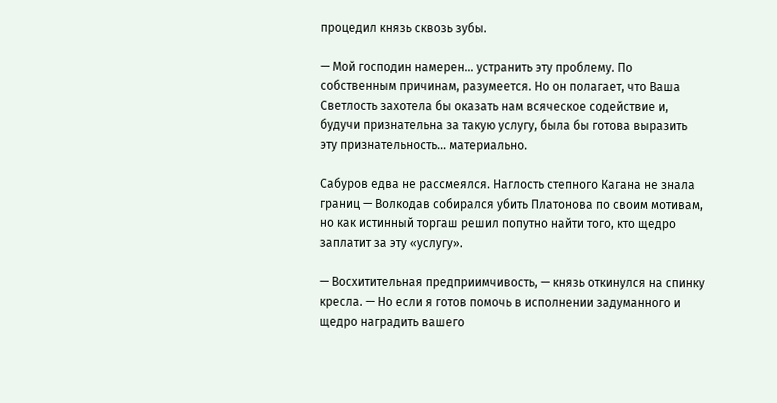процедил князь сквозь зубы.

— Мой господин намерен… устранить эту проблему. По собственным причинам, разумеется. Но он полагает, что Ваша Светлость захотела бы оказать нам всяческое содействие и, будучи признательна за такую услугу, была бы готова выразить эту признательность… материально.

Сабуров едва не рассмеялся. Наглость степного Кагана не знала границ — Волкодав собирался убить Платонова по своим мотивам, но как истинный торгаш решил попутно найти того, кто щедро заплатит за эту «услугу».

— Восхитительная предприимчивость, — князь откинулся на спинку кресла. — Но если я готов помочь в исполнении задуманного и щедро наградить вашего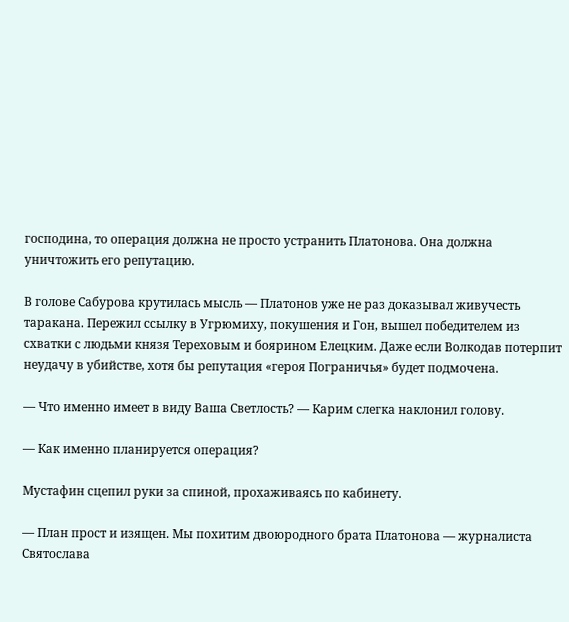господина, то операция должна не просто устранить Платонова. Она должна уничтожить его репутацию.

В голове Сабурова крутилась мысль — Платонов уже не раз доказывал живучесть таракана. Пережил ссылку в Угрюмиху, покушения и Гон, вышел победителем из схватки с людьми князя Тереховым и боярином Елецким. Даже если Волкодав потерпит неудачу в убийстве, хотя бы репутация «героя Пограничья» будет подмочена.

— Что именно имеет в виду Ваша Светлость? — Карим слегка наклонил голову.

— Как именно планируется операция?

Мустафин сцепил руки за спиной, прохаживаясь по кабинету.

— План прост и изящен. Мы похитим двоюродного брата Платонова — журналиста Святослава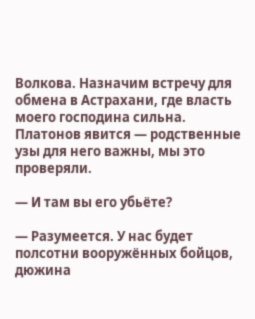Волкова. Назначим встречу для обмена в Астрахани, где власть моего господина сильна. Платонов явится — родственные узы для него важны, мы это проверяли.

— И там вы его убьёте?

— Разумеется. У нас будет полсотни вооружённых бойцов, дюжина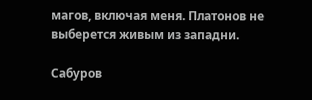магов, включая меня. Платонов не выберется живым из западни.

Сабуров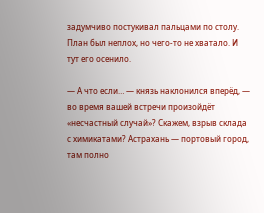задумчиво постукивал пальцами по столу. План был неплох, но чего-то не хватало. И тут его осенило.

— А что если… — князь наклонился вперёд, — во время вашей встречи произойдёт «несчастный случай»? Скажем, взрыв склада с химикатами? Астрахань — портовый город, там полно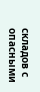складов с опасными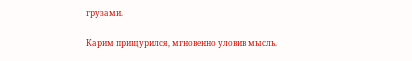грузами.

Карим прищурился, мгновенно уловив мысль.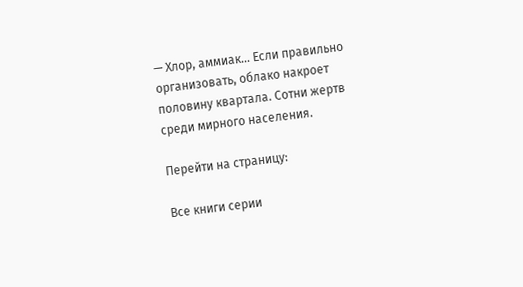— Хлор, аммиак… Если правильно организовать, облако накроет половину квартала. Сотни жертв среди мирного населения.

Перейти на страницу:

Все книги серии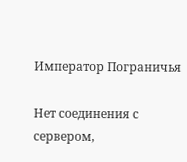Император Пограничья

Нет соединения с сервером,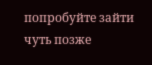попробуйте зайти чуть позже